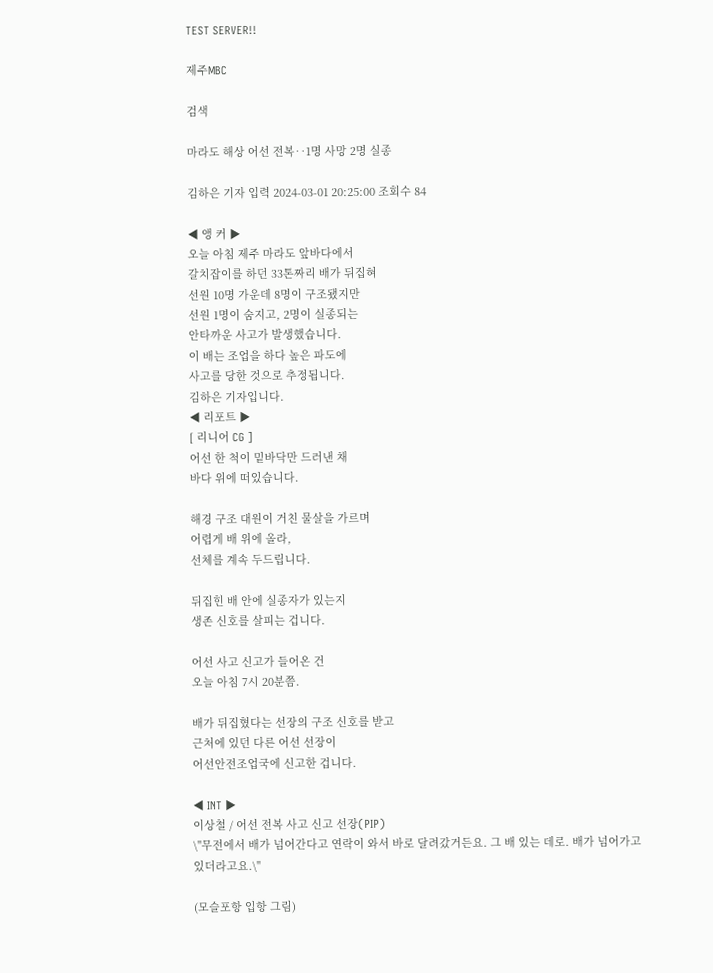TEST SERVER!!

제주MBC

검색

마라도 해상 어선 전복‥1명 사망 2명 실종

김하은 기자 입력 2024-03-01 20:25:00 조회수 84

◀ 앵 커 ▶
오늘 아침 제주 마라도 앞바다에서
갈치잡이를 하던 33톤짜리 배가 뒤집혀
선원 10명 가운데 8명이 구조됐지만
선원 1명이 숨지고, 2명이 실종되는
안타까운 사고가 발생했습니다.
이 배는 조업을 하다 높은 파도에
사고를 당한 것으로 추정됩니다.
김하은 기자입니다.
◀ 리포트 ▶
[ 리니어 CG ]
어선 한 척이 밑바닥만 드러낸 채
바다 위에 떠있습니다.

해경 구조 대원이 거친 물살을 가르며
어렵게 배 위에 올라,
선체를 계속 두드립니다.

뒤집힌 배 안에 실종자가 있는지
생존 신호를 살피는 겁니다.

어선 사고 신고가 들어온 건
오늘 아침 7시 20분쯤.

배가 뒤집혔다는 선장의 구조 신호를 받고
근처에 있던 다른 어선 선장이
어선안전조업국에 신고한 겁니다.

◀ INT ▶
이상철 / 어선 전복 사고 신고 선장(PIP)
\"무전에서 배가 넘어간다고 연락이 와서 바로 달려갔거든요. 그 배 있는 데로. 배가 넘어가고 있더라고요.\"

(모슬포항 입항 그림)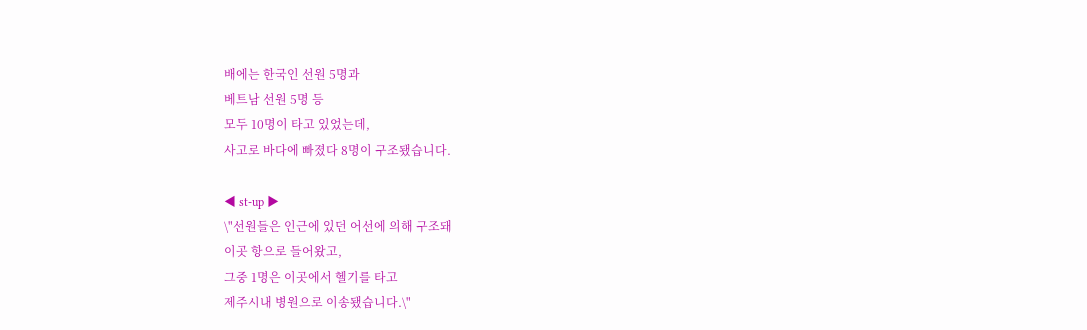배에는 한국인 선원 5명과
베트남 선원 5명 등
모두 10명이 타고 있었는데,
사고로 바다에 빠졌다 8명이 구조됐습니다.

◀ st-up ▶
\"선원들은 인근에 있던 어선에 의해 구조돼
이곳 항으로 들어왔고,
그중 1명은 이곳에서 헬기를 타고
제주시내 병원으로 이송됐습니다.\"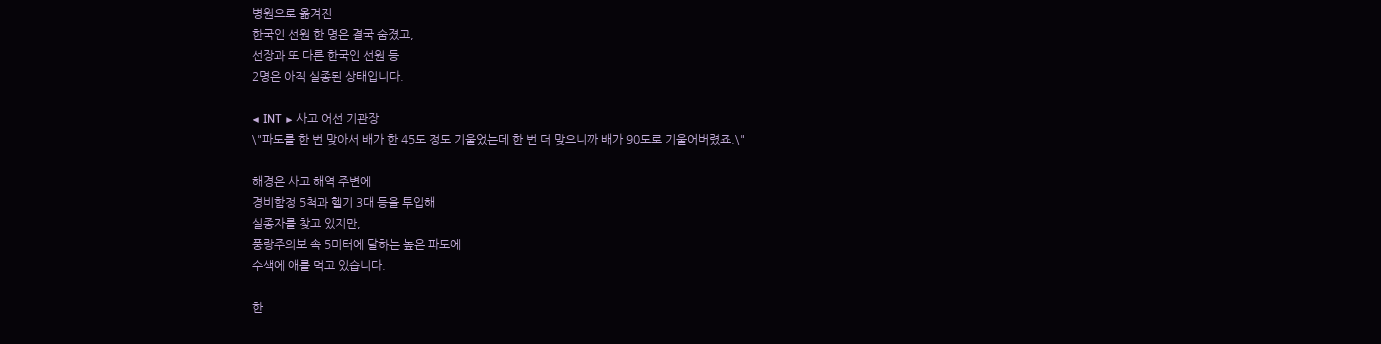병원으로 옮겨진
한국인 선원 한 명은 결국 숨졌고,
선장과 또 다른 한국인 선원 등
2명은 아직 실종된 상태입니다.

◀ INT ▶ 사고 어선 기관장
\"파도를 한 번 맞아서 배가 한 45도 정도 기울었는데 한 번 더 맞으니까 배가 90도로 기울어버렸죠.\"

해경은 사고 해역 주변에
경비함정 5척과 헬기 3대 등을 투입해
실종자를 찾고 있지만,
풍랑주의보 속 5미터에 달하는 높은 파도에
수색에 애를 먹고 있습니다.

한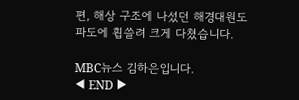편, 해상 구조에 나섰던 해경대원도
파도에 휩쓸려 크게 다쳤습니다.

MBC뉴스 김하은입니다.
◀ END ▶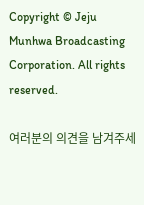Copyright © Jeju Munhwa Broadcasting Corporation. All rights reserved.

여러분의 의견을 남겨주세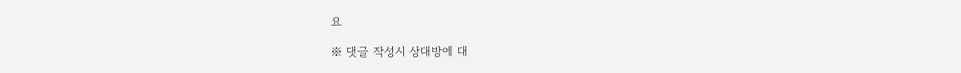요

※ 댓글 작성시 상대방에 대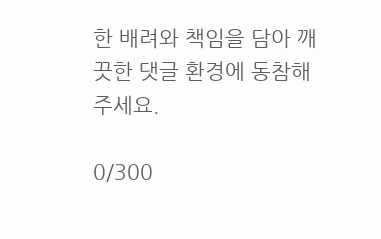한 배려와 책임을 담아 깨끗한 댓글 환경에 동참해 주세요.

0/300